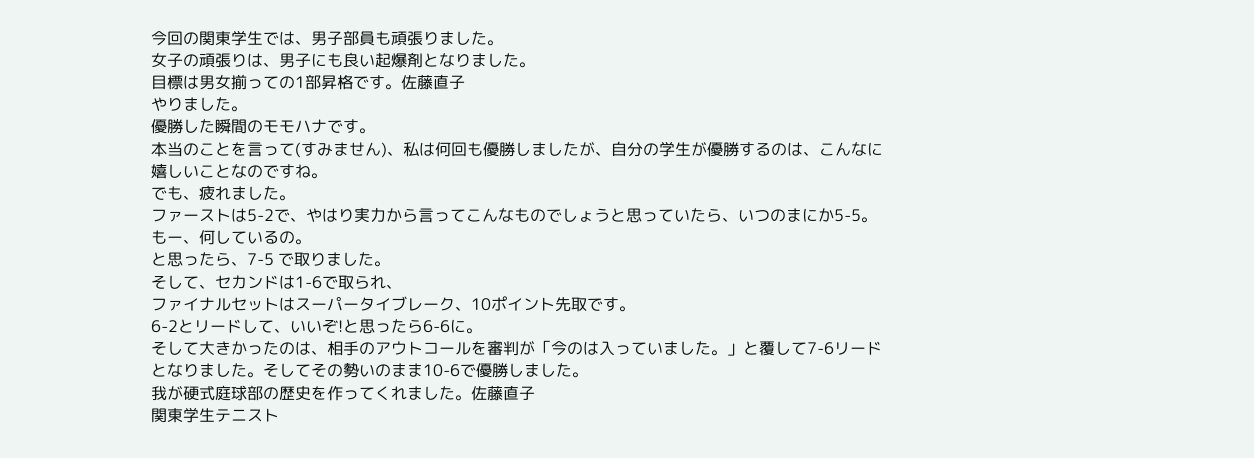今回の関東学生では、男子部員も頑張りました。
女子の頑張りは、男子にも良い起爆剤となりました。
目標は男女揃っての1部昇格です。佐藤直子
やりました。
優勝した瞬間のモモハナです。
本当のことを言って(すみません)、私は何回も優勝しましたが、自分の学生が優勝するのは、こんなに嬉しいことなのですね。
でも、疲れました。
ファーストは5-2で、やはり実力から言ってこんなものでしょうと思っていたら、いつのまにか5-5。
もー、何しているの。
と思ったら、7-5 で取りました。
そして、セカンドは1-6で取られ、
ファイナルセットはスーパータイブレーク、10ポイント先取です。
6-2とリードして、いいぞ!と思ったら6-6に。
そして大きかったのは、相手のアウトコールを審判が「今のは入っていました。」と覆して7-6リードとなりました。そしてその勢いのまま10-6で優勝しました。
我が硬式庭球部の歴史を作ってくれました。佐藤直子
関東学生テニスト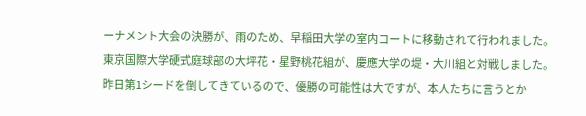ーナメント大会の決勝が、雨のため、早稲田大学の室内コートに移動されて行われました。
東京国際大学硬式庭球部の大坪花・星野桃花組が、慶應大学の堤・大川組と対戦しました。
昨日第1シードを倒してきているので、優勝の可能性は大ですが、本人たちに言うとか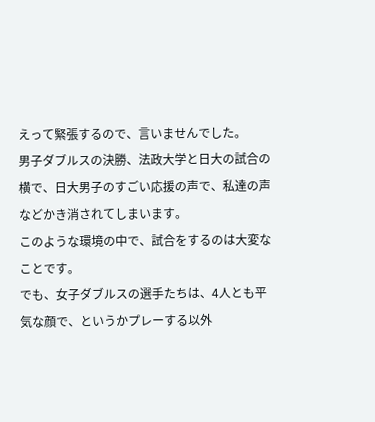えって緊張するので、言いませんでした。
男子ダブルスの決勝、法政大学と日大の試合の横で、日大男子のすごい応援の声で、私達の声などかき消されてしまいます。
このような環境の中で、試合をするのは大変なことです。
でも、女子ダブルスの選手たちは、4人とも平気な顔で、というかプレーする以外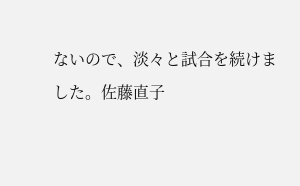ないので、淡々と試合を続けました。佐藤直子